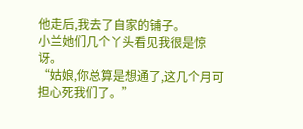他走后,我去了自家的铺子。
小兰她们几个丫头看见我很是惊讶。
“姑娘,你总算是想通了,这几个月可担心死我们了。”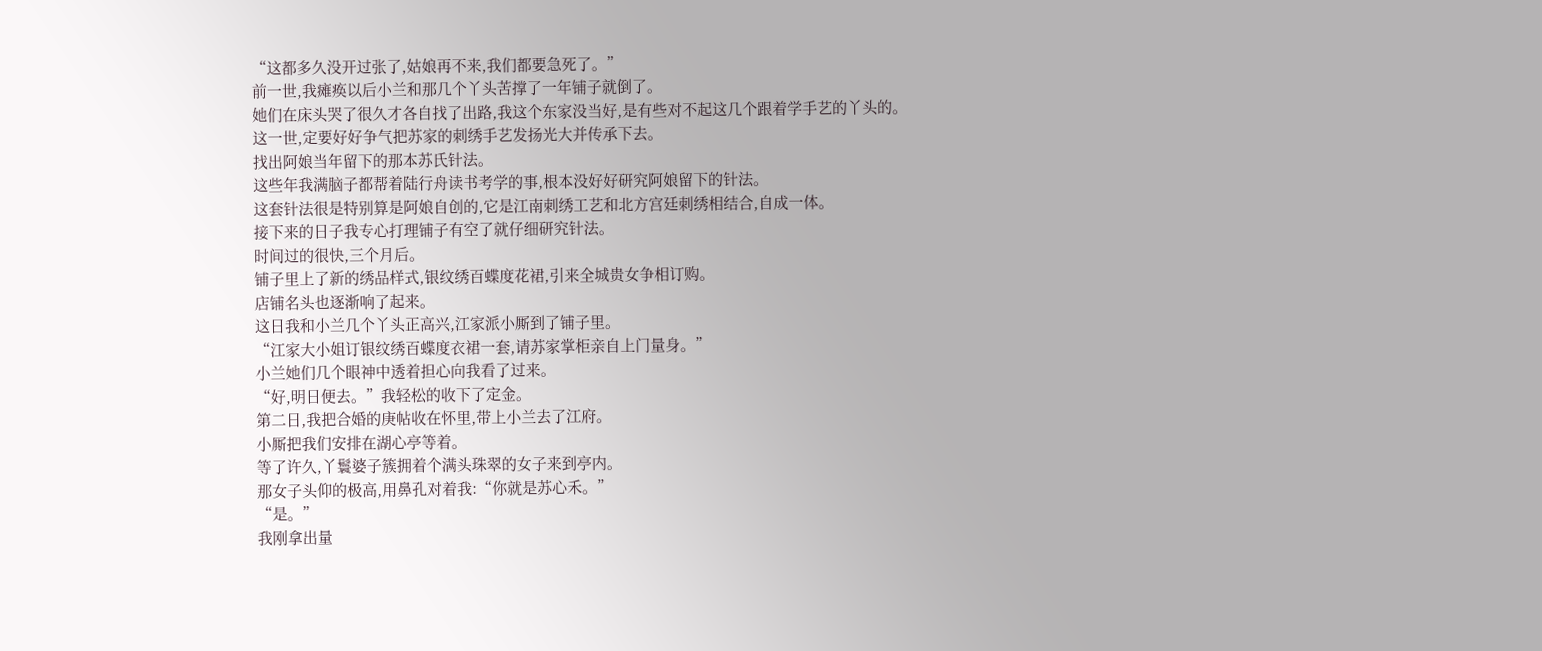“这都多久没开过张了,姑娘再不来,我们都要急死了。”
前一世,我瘫痪以后小兰和那几个丫头苦撑了一年铺子就倒了。
她们在床头哭了很久才各自找了出路,我这个东家没当好,是有些对不起这几个跟着学手艺的丫头的。
这一世,定要好好争气把苏家的刺绣手艺发扬光大并传承下去。
找出阿娘当年留下的那本苏氏针法。
这些年我满脑子都帮着陆行舟读书考学的事,根本没好好研究阿娘留下的针法。
这套针法很是特别算是阿娘自创的,它是江南刺绣工艺和北方宫廷刺绣相结合,自成一体。
接下来的日子我专心打理铺子有空了就仔细研究针法。
时间过的很快,三个月后。
铺子里上了新的绣品样式,银纹绣百蝶度花裙,引来全城贵女争相订购。
店铺名头也逐渐响了起来。
这日我和小兰几个丫头正高兴,江家派小厮到了铺子里。
“江家大小姐订银纹绣百蝶度衣裙一套,请苏家掌柜亲自上门量身。”
小兰她们几个眼神中透着担心向我看了过来。
“好,明日便去。”我轻松的收下了定金。
第二日,我把合婚的庚帖收在怀里,带上小兰去了江府。
小厮把我们安排在湖心亭等着。
等了许久,丫鬟婆子簇拥着个满头珠翠的女子来到亭内。
那女子头仰的极高,用鼻孔对着我:“你就是苏心禾。”
“是。”
我刚拿出量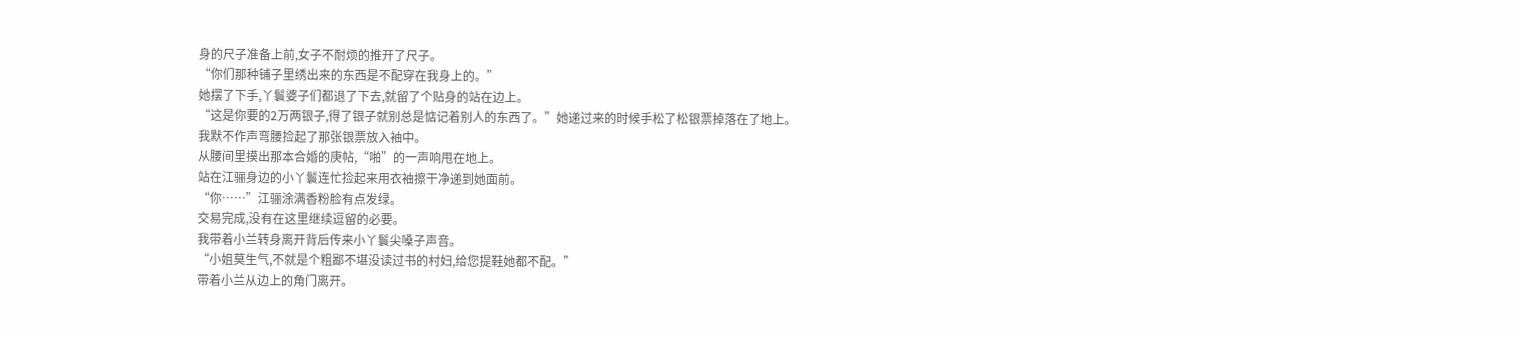身的尺子准备上前,女子不耐烦的推开了尺子。
“你们那种铺子里绣出来的东西是不配穿在我身上的。”
她摆了下手,丫鬟婆子们都退了下去,就留了个贴身的站在边上。
“这是你要的2万两银子,得了银子就别总是惦记着别人的东西了。”她递过来的时候手松了松银票掉落在了地上。
我默不作声弯腰捡起了那张银票放入袖中。
从腰间里摸出那本合婚的庚帖,“啪”的一声响甩在地上。
站在江骊身边的小丫鬟连忙捡起来用衣袖擦干净递到她面前。
“你……”江骊涂满香粉脸有点发绿。
交易完成,没有在这里继续逗留的必要。
我带着小兰转身离开背后传来小丫鬟尖嗓子声音。
“小姐莫生气,不就是个粗鄙不堪没读过书的村妇,给您提鞋她都不配。”
带着小兰从边上的角门离开。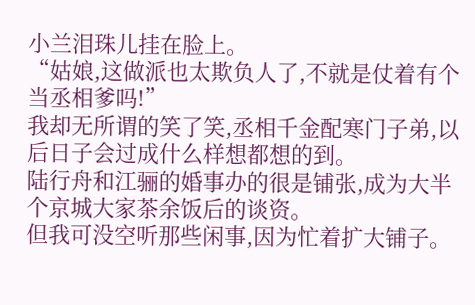小兰泪珠儿挂在脸上。
“姑娘,这做派也太欺负人了,不就是仗着有个当丞相爹吗!”
我却无所谓的笑了笑,丞相千金配寒门子弟,以后日子会过成什么样想都想的到。
陆行舟和江骊的婚事办的很是铺张,成为大半个京城大家茶余饭后的谈资。
但我可没空听那些闲事,因为忙着扩大铺子。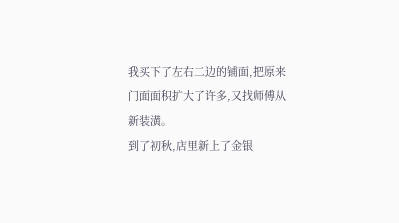我买下了左右二边的铺面,把原来门面面积扩大了许多,又找师傅从新装潢。
到了初秋,店里新上了金银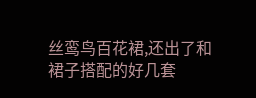丝鸾鸟百花裙,还出了和裙子搭配的好几套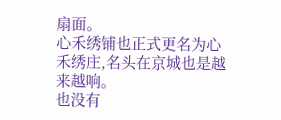扇面。
心禾绣铺也正式更名为心禾绣庄,名头在京城也是越来越响。
也没有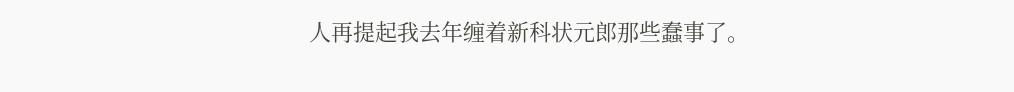人再提起我去年缠着新科状元郎那些蠢事了。